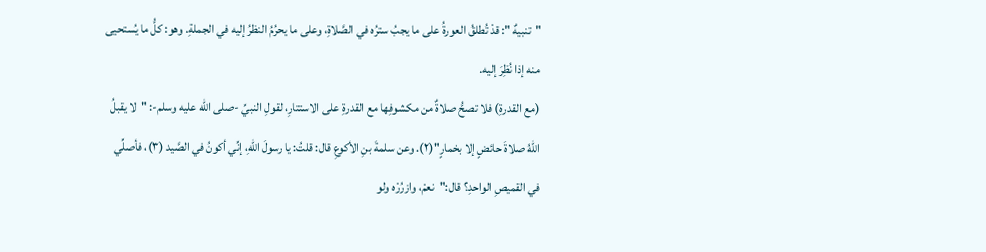"تنبيهٌ ": قدْ تُطلقُ العورةُ على ما يجبُ سترُه في الصَّلاةِ، وعلى ما يحرُمُ النظرُ إليه في الجملةِ. وهو: كلُّ ما يُستحيى منه إذا نُظِرَ إليه.
(مع القدرةِ) فلا تصحُّ صلاةٌ من مكشوفِها مع القدرةِ على الاستتارِ، لقولِ النبيِّ -صلى الله عليه وسلم-: "لا يقبلُ اللهُ صلاةَ حائضٍ إلا بخمارٍ"(٢). وعن سلمةَ بنِ الأكوعِ قال: قلتُ: يا رسولَ اللهِ، إنِّي أكونُ في الصَّيد (٣)، فأصلِّي في القميصِ الواحدِ؟ قال:"نعمْ، وازرُرْه ولو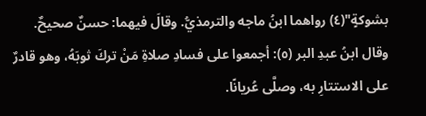بشوكةٍ"(٤) رواهما ابنُ ماجه والترمذيُّ. وقالَ فيهما: حسنٌ صحيحٌ.
وقال ابنُ عبدِ البر (٥): أجمعوا على فسادِ صلاةِ مَنْ تركَ ثوبَهُ، وهو قادرٌ على الاستتارِ به، وصلَّى عُريانًا.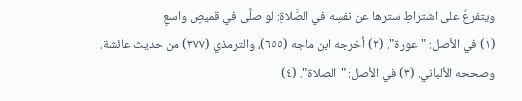ويتفرعُ على اشتراطِ سترها عن نفسِه في الصَّلاةِ: لو صلَّى في قميصٍ واسعِ
(١) في الأصل: "عورة". (٢) أخرجه ابن ماجه (٦٥٥)، والترمذي (٣٧٧) من حديث عائشة. وصححه الألباني. (٣) في الأصل: "الصلاة". (٤)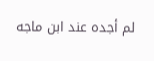لم أجده عند ابن ماجه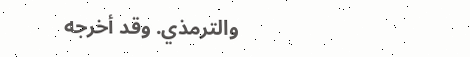والترمذي. وقد أخرجه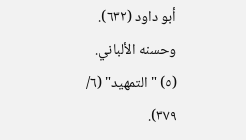أبو داود (٦٣٢). وحسنه الألباني. (٥) "التمهيد" (٦/ ٣٧٩).